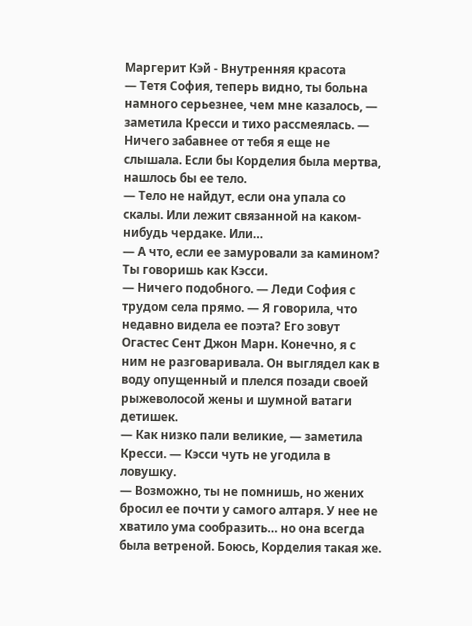Маргерит Кэй - Внутренняя красота
— Тетя София, теперь видно, ты больна намного серьезнее, чем мне казалось, — заметила Кресси и тихо рассмеялась. — Ничего забавнее от тебя я еще не слышала. Если бы Корделия была мертва, нашлось бы ее тело.
— Тело не найдут, если она упала со скалы. Или лежит связанной на каком-нибудь чердаке. Или…
— А что, если ее замуровали за камином? Ты говоришь как Кэсси.
— Ничего подобного. — Леди София с трудом села прямо. — Я говорила, что недавно видела ее поэта? Его зовут Огастес Сент Джон Марн. Конечно, я с ним не разговаривала. Он выглядел как в воду опущенный и плелся позади своей рыжеволосой жены и шумной ватаги детишек.
— Как низко пали великие, — заметила Кресси. — Кэсси чуть не угодила в ловушку.
— Возможно, ты не помнишь, но жених бросил ее почти у самого алтаря. У нее не хватило ума сообразить… но она всегда была ветреной. Боюсь, Корделия такая же.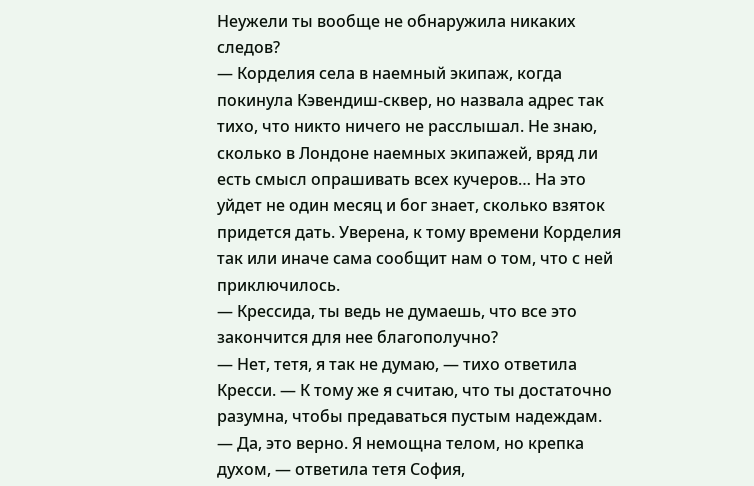Неужели ты вообще не обнаружила никаких следов?
— Корделия села в наемный экипаж, когда покинула Кэвендиш-сквер, но назвала адрес так тихо, что никто ничего не расслышал. Не знаю, сколько в Лондоне наемных экипажей, вряд ли есть смысл опрашивать всех кучеров… На это уйдет не один месяц и бог знает, сколько взяток придется дать. Уверена, к тому времени Корделия так или иначе сама сообщит нам о том, что с ней приключилось.
— Крессида, ты ведь не думаешь, что все это закончится для нее благополучно?
— Нет, тетя, я так не думаю, — тихо ответила Кресси. — К тому же я считаю, что ты достаточно разумна, чтобы предаваться пустым надеждам.
— Да, это верно. Я немощна телом, но крепка духом, — ответила тетя София,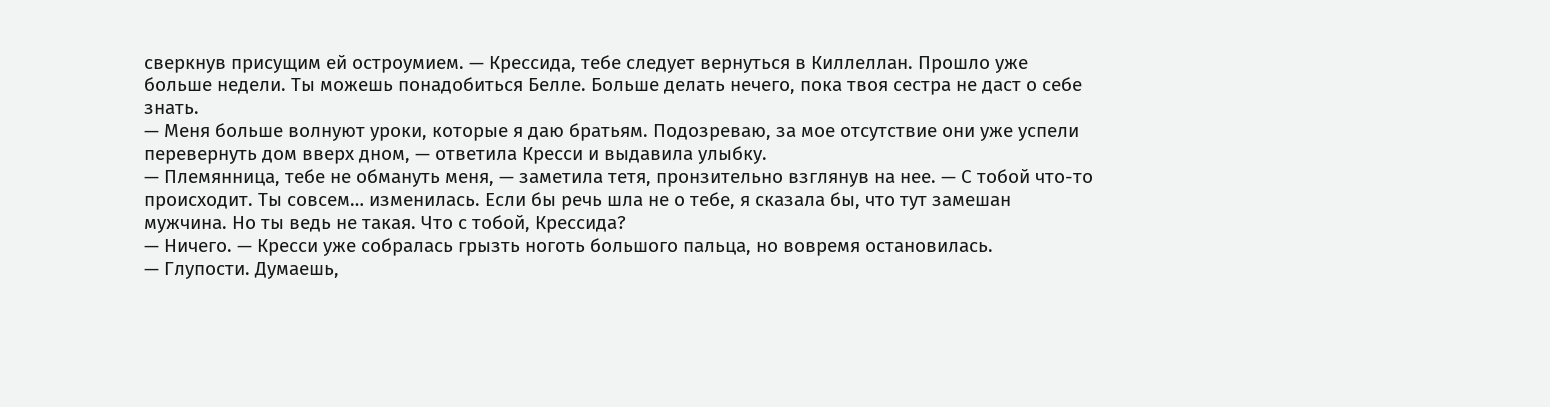сверкнув присущим ей остроумием. — Крессида, тебе следует вернуться в Киллеллан. Прошло уже больше недели. Ты можешь понадобиться Белле. Больше делать нечего, пока твоя сестра не даст о себе знать.
— Меня больше волнуют уроки, которые я даю братьям. Подозреваю, за мое отсутствие они уже успели перевернуть дом вверх дном, — ответила Кресси и выдавила улыбку.
— Племянница, тебе не обмануть меня, — заметила тетя, пронзительно взглянув на нее. — С тобой что-то происходит. Ты совсем… изменилась. Если бы речь шла не о тебе, я сказала бы, что тут замешан мужчина. Но ты ведь не такая. Что с тобой, Крессида?
— Ничего. — Кресси уже собралась грызть ноготь большого пальца, но вовремя остановилась.
— Глупости. Думаешь,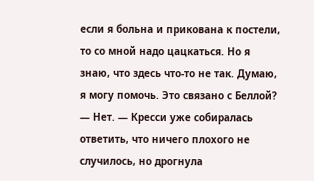если я больна и прикована к постели, то со мной надо цацкаться. Но я знаю, что здесь что-то не так. Думаю, я могу помочь. Это связано с Беллой?
— Нет. — Кресси уже собиралась ответить, что ничего плохого не случилось, но дрогнула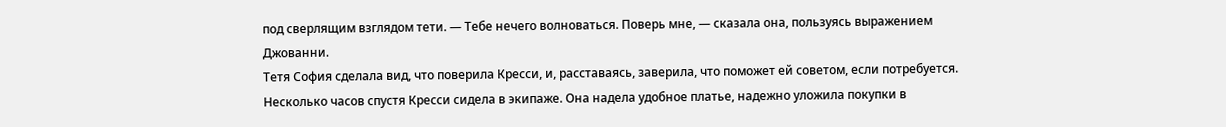под сверлящим взглядом тети. — Тебе нечего волноваться. Поверь мне, — сказала она, пользуясь выражением Джованни.
Тетя София сделала вид, что поверила Кресси, и, расставаясь, заверила, что поможет ей советом, если потребуется. Несколько часов спустя Кресси сидела в экипаже. Она надела удобное платье, надежно уложила покупки в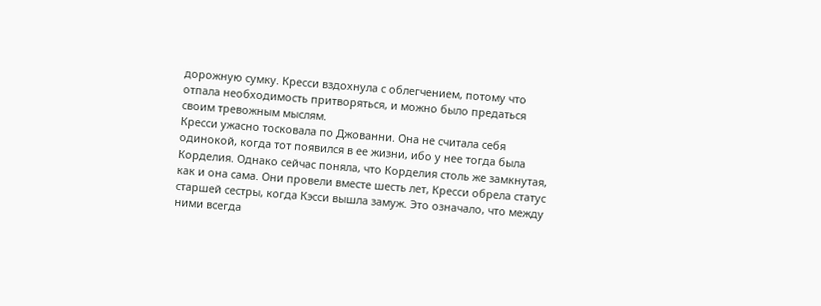дорожную сумку. Кресси вздохнула с облегчением, потому что отпала необходимость притворяться, и можно было предаться своим тревожным мыслям.
Кресси ужасно тосковала по Джованни. Она не считала себя одинокой, когда тот появился в ее жизни, ибо у нее тогда была Корделия. Однако сейчас поняла, что Корделия столь же замкнутая, как и она сама. Они провели вместе шесть лет, Кресси обрела статус старшей сестры, когда Кэсси вышла замуж. Это означало, что между ними всегда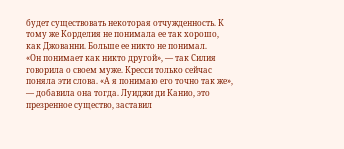будет существовать некоторая отчужденность. К тому же Корделия не понимала ее так хорошо, как Джованни. Больше ее никто не понимал.
«Он понимает как никто другой», — так Силия говорила о своем муже. Кресси только сейчас поняла эти слова. «А я понимаю его точно так же», — добавила она тогда. Луиджи ди Канио, это презренное существо, заставил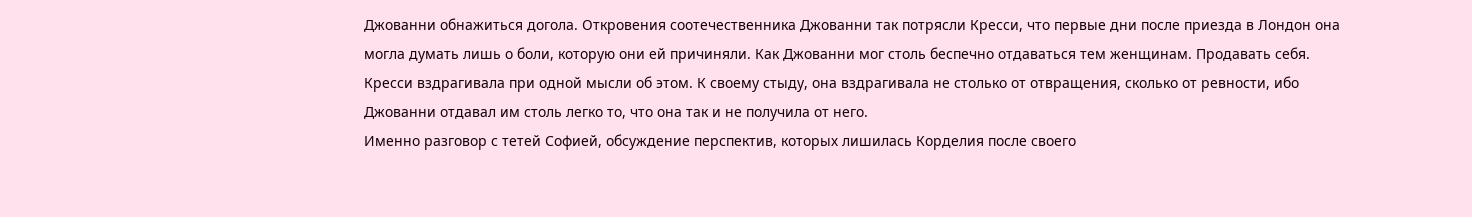Джованни обнажиться догола. Откровения соотечественника Джованни так потрясли Кресси, что первые дни после приезда в Лондон она могла думать лишь о боли, которую они ей причиняли. Как Джованни мог столь беспечно отдаваться тем женщинам. Продавать себя. Кресси вздрагивала при одной мысли об этом. К своему стыду, она вздрагивала не столько от отвращения, сколько от ревности, ибо Джованни отдавал им столь легко то, что она так и не получила от него.
Именно разговор с тетей Софией, обсуждение перспектив, которых лишилась Корделия после своего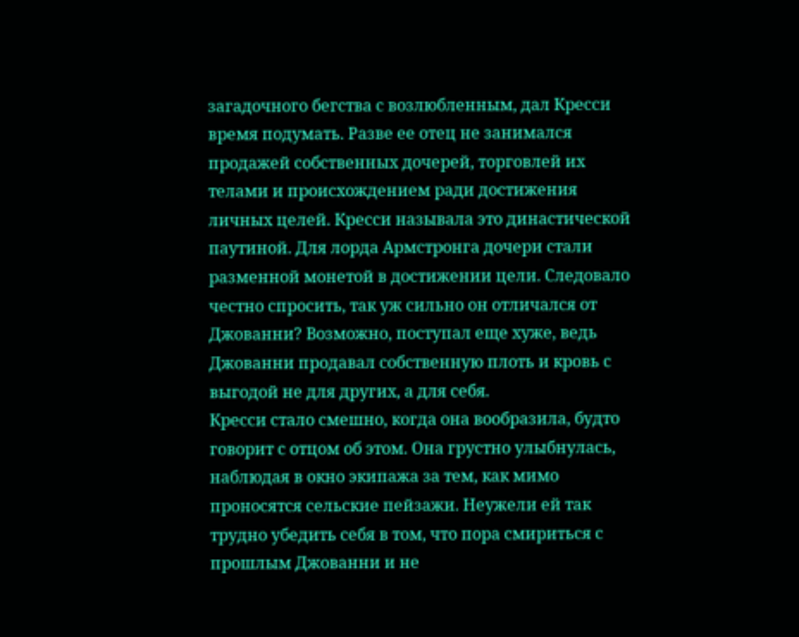загадочного бегства с возлюбленным, дал Кресси время подумать. Разве ее отец не занимался продажей собственных дочерей, торговлей их телами и происхождением ради достижения личных целей. Кресси называла это династической паутиной. Для лорда Армстронга дочери стали разменной монетой в достижении цели. Следовало честно спросить, так уж сильно он отличался от Джованни? Возможно, поступал еще хуже, ведь Джованни продавал собственную плоть и кровь с выгодой не для других, а для себя.
Кресси стало смешно, когда она вообразила, будто говорит с отцом об этом. Она грустно улыбнулась, наблюдая в окно экипажа за тем, как мимо проносятся сельские пейзажи. Неужели ей так трудно убедить себя в том, что пора смириться с прошлым Джованни и не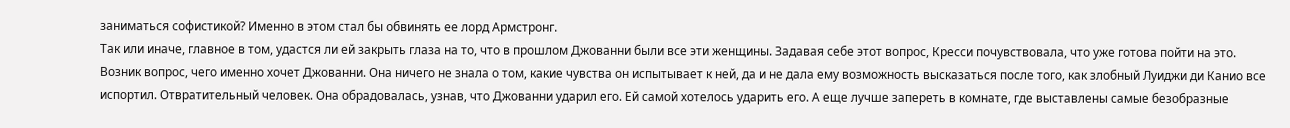заниматься софистикой? Именно в этом стал бы обвинять ее лорд Армстронг.
Так или иначе, главное в том, удастся ли ей закрыть глаза на то, что в прошлом Джованни были все эти женщины. Задавая себе этот вопрос, Кресси почувствовала, что уже готова пойти на это. Возник вопрос, чего именно хочет Джованни. Она ничего не знала о том, какие чувства он испытывает к ней, да и не дала ему возможность высказаться после того, как злобный Луиджи ди Канио все испортил. Отвратительный человек. Она обрадовалась, узнав, что Джованни ударил его. Ей самой хотелось ударить его. А еще лучше запереть в комнате, где выставлены самые безобразные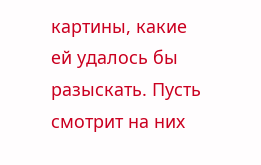картины, какие ей удалось бы разыскать. Пусть смотрит на них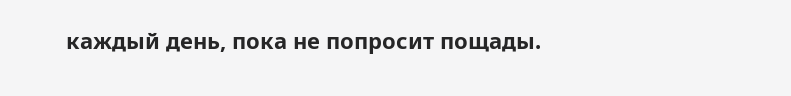каждый день, пока не попросит пощады.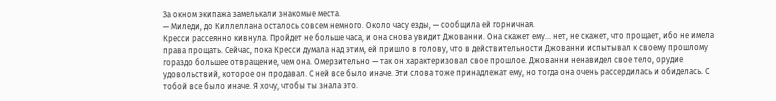За окном экипажа замелькали знакомые места.
— Миледи, до Киллеллана осталось совсем немного. Около часу езды, — сообщила ей горничная.
Кресси рассеянно кивнула. Пройдет не больше часа, и она снова увидит Джованни. Она скажет ему… нет, не скажет, что прощает, ибо не имела права прощать. Сейчас, пока Кресси думала над этим, ей пришло в голову, что в действительности Джованни испытывал к своему прошлому гораздо большее отвращение, чем она. Омерзительно — так он характеризовал свое прошлое. Джованни ненавидел свое тело, орудие удовольствий, которое он продавал. С ней все было иначе. Эти слова тоже принадлежат ему, но тогда она очень рассердилась и обиделась. С тобой все было иначе. Я хочу, чтобы ты знала это.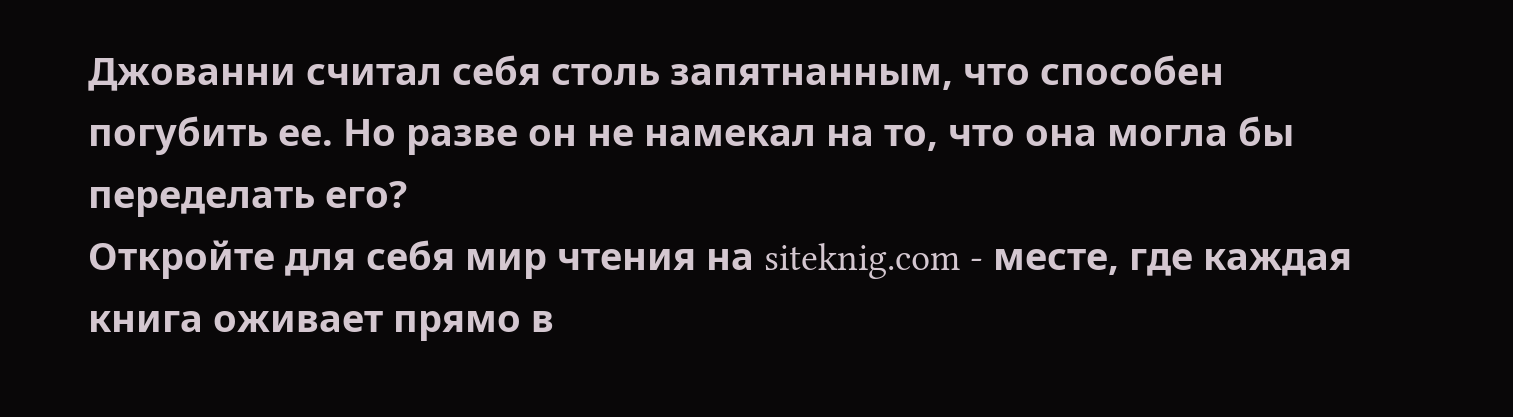Джованни считал себя столь запятнанным, что способен погубить ее. Но разве он не намекал на то, что она могла бы переделать его?
Откройте для себя мир чтения на siteknig.com - месте, где каждая книга оживает прямо в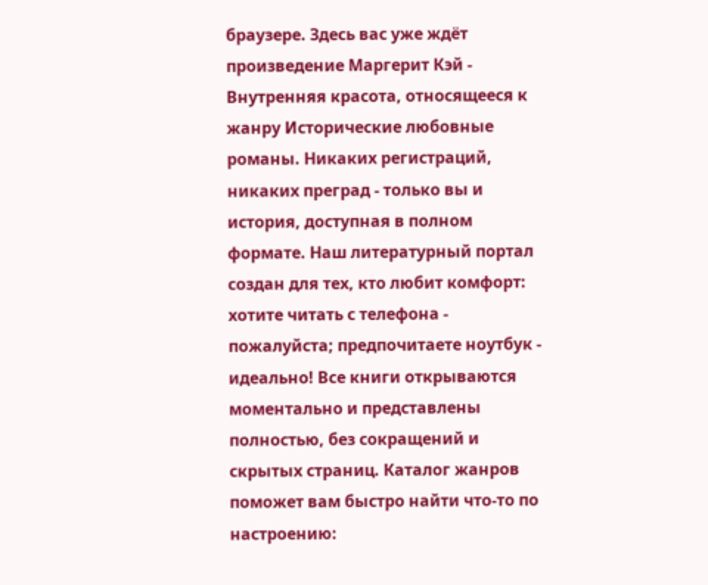браузере. Здесь вас уже ждёт произведение Маргерит Кэй - Внутренняя красота, относящееся к жанру Исторические любовные романы. Никаких регистраций, никаких преград - только вы и история, доступная в полном формате. Наш литературный портал создан для тех, кто любит комфорт: хотите читать с телефона - пожалуйста; предпочитаете ноутбук - идеально! Все книги открываются моментально и представлены полностью, без сокращений и скрытых страниц. Каталог жанров поможет вам быстро найти что-то по настроению: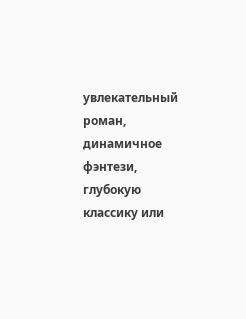увлекательный роман, динамичное фэнтези, глубокую классику или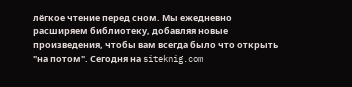лёгкое чтение перед сном. Мы ежедневно расширяем библиотеку, добавляя новые произведения, чтобы вам всегда было что открыть "на потом". Сегодня на siteknig.com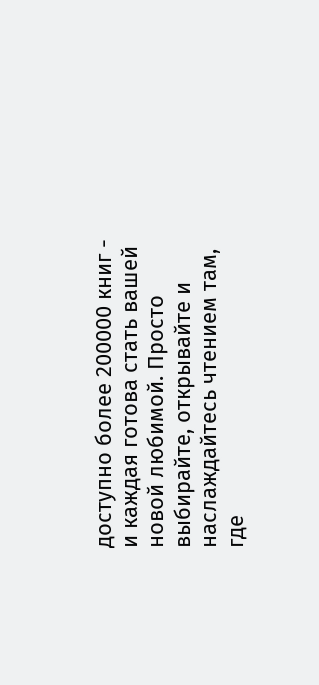доступно более 200000 книг - и каждая готова стать вашей новой любимой. Просто выбирайте, открывайте и наслаждайтесь чтением там, где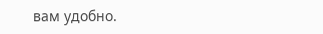вам удобно.